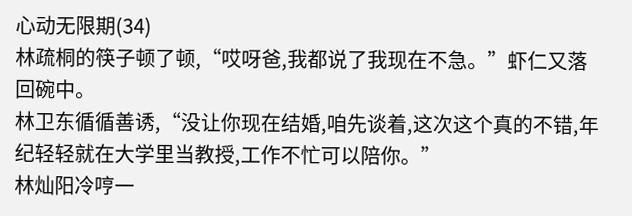心动无限期(34)
林疏桐的筷子顿了顿,“哎呀爸,我都说了我现在不急。”虾仁又落回碗中。
林卫东循循善诱,“没让你现在结婚,咱先谈着,这次这个真的不错,年纪轻轻就在大学里当教授,工作不忙可以陪你。”
林灿阳冷哼一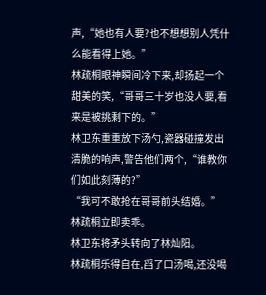声,“她也有人要?也不想想别人凭什么能看得上她。”
林疏桐眼神瞬间冷下来,却扬起一个甜美的笑,“哥哥三十岁也没人要,看来是被挑剩下的。”
林卫东重重放下汤勺,瓷器碰撞发出清脆的响声,警告他们两个,“谁教你们如此刻薄的?”
“我可不敢抢在哥哥前头结婚。”林疏桐立即卖乖。
林卫东将矛头转向了林灿阳。
林疏桐乐得自在,舀了口汤喝,还没喝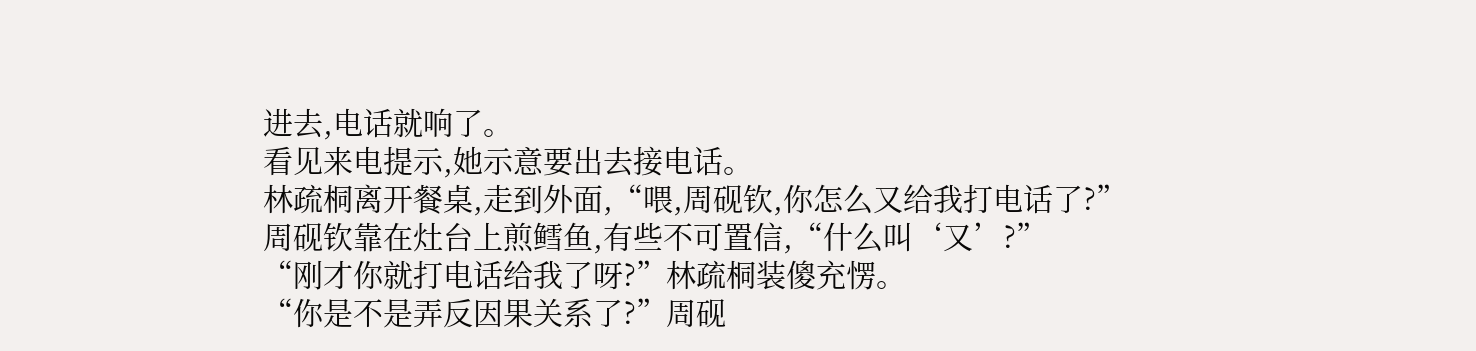进去,电话就响了。
看见来电提示,她示意要出去接电话。
林疏桐离开餐桌,走到外面,“喂,周砚钦,你怎么又给我打电话了?”
周砚钦靠在灶台上煎鳕鱼,有些不可置信,“什么叫‘又’?”
“刚才你就打电话给我了呀?”林疏桐装傻充愣。
“你是不是弄反因果关系了?”周砚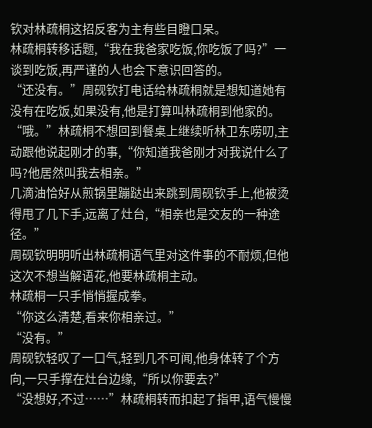钦对林疏桐这招反客为主有些目瞪口呆。
林疏桐转移话题,“我在我爸家吃饭,你吃饭了吗?”一谈到吃饭,再严谨的人也会下意识回答的。
“还没有。”周砚钦打电话给林疏桐就是想知道她有没有在吃饭,如果没有,他是打算叫林疏桐到他家的。
“哦。”林疏桐不想回到餐桌上继续听林卫东唠叨,主动跟他说起刚才的事,“你知道我爸刚才对我说什么了吗?他居然叫我去相亲。”
几滴油恰好从煎锅里蹦跶出来跳到周砚钦手上,他被烫得甩了几下手,远离了灶台,“相亲也是交友的一种途径。”
周砚钦明明听出林疏桐语气里对这件事的不耐烦,但他这次不想当解语花,他要林疏桐主动。
林疏桐一只手悄悄握成拳。
“你这么清楚,看来你相亲过。”
“没有。”
周砚钦轻叹了一口气,轻到几不可闻,他身体转了个方向,一只手撑在灶台边缘,“所以你要去?”
“没想好,不过……”林疏桐转而扣起了指甲,语气慢慢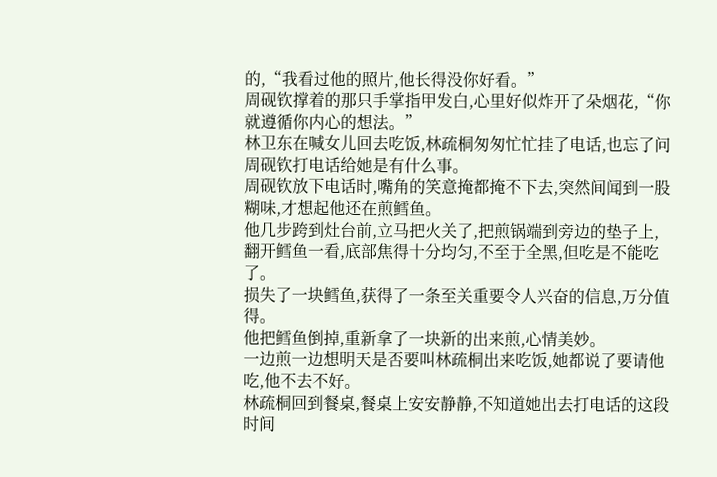的,“我看过他的照片,他长得没你好看。”
周砚钦撑着的那只手掌指甲发白,心里好似炸开了朵烟花,“你就遵循你内心的想法。”
林卫东在喊女儿回去吃饭,林疏桐匆匆忙忙挂了电话,也忘了问周砚钦打电话给她是有什么事。
周砚钦放下电话时,嘴角的笑意掩都掩不下去,突然间闻到一股糊味,才想起他还在煎鳕鱼。
他几步跨到灶台前,立马把火关了,把煎锅端到旁边的垫子上,翻开鳕鱼一看,底部焦得十分均匀,不至于全黑,但吃是不能吃了。
损失了一块鳕鱼,获得了一条至关重要令人兴奋的信息,万分值得。
他把鳕鱼倒掉,重新拿了一块新的出来煎,心情美妙。
一边煎一边想明天是否要叫林疏桐出来吃饭,她都说了要请他吃,他不去不好。
林疏桐回到餐桌,餐桌上安安静静,不知道她出去打电话的这段时间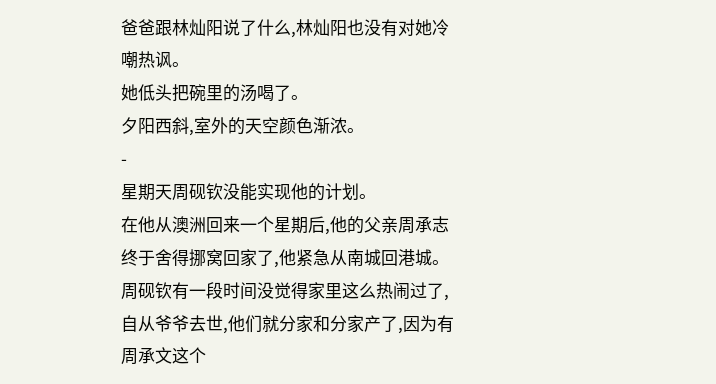爸爸跟林灿阳说了什么,林灿阳也没有对她冷嘲热讽。
她低头把碗里的汤喝了。
夕阳西斜,室外的天空颜色渐浓。
-
星期天周砚钦没能实现他的计划。
在他从澳洲回来一个星期后,他的父亲周承志终于舍得挪窝回家了,他紧急从南城回港城。
周砚钦有一段时间没觉得家里这么热闹过了,自从爷爷去世,他们就分家和分家产了,因为有周承文这个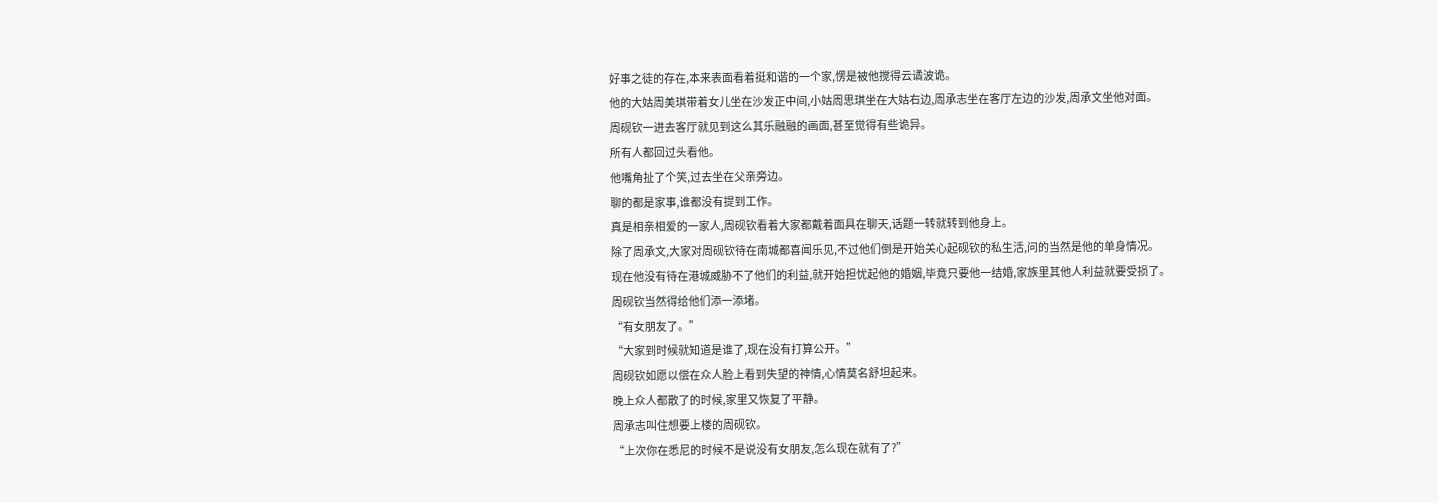好事之徒的存在,本来表面看着挺和谐的一个家,愣是被他搅得云谲波诡。
他的大姑周美琪带着女儿坐在沙发正中间,小姑周思琪坐在大姑右边,周承志坐在客厅左边的沙发,周承文坐他对面。
周砚钦一进去客厅就见到这么其乐融融的画面,甚至觉得有些诡异。
所有人都回过头看他。
他嘴角扯了个笑,过去坐在父亲旁边。
聊的都是家事,谁都没有提到工作。
真是相亲相爱的一家人,周砚钦看着大家都戴着面具在聊天,话题一转就转到他身上。
除了周承文,大家对周砚钦待在南城都喜闻乐见,不过他们倒是开始关心起砚钦的私生活,问的当然是他的单身情况。
现在他没有待在港城威胁不了他们的利益,就开始担忧起他的婚姻,毕竟只要他一结婚,家族里其他人利益就要受损了。
周砚钦当然得给他们添一添堵。
“有女朋友了。”
“大家到时候就知道是谁了,现在没有打算公开。”
周砚钦如愿以偿在众人脸上看到失望的神情,心情莫名舒坦起来。
晚上众人都散了的时候,家里又恢复了平静。
周承志叫住想要上楼的周砚钦。
“上次你在悉尼的时候不是说没有女朋友,怎么现在就有了?”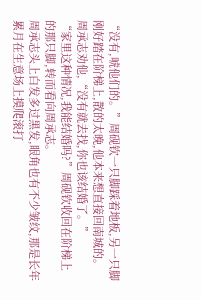“没有,唬他们的。”周砚钦一只脚踩着地板,另一只脚刚好踏在阶梯上,散的太晚,他本来想直接回南城的。
周承志劝他,“没有就去找,你也该结婚了。”
“家里这种情况,我能结婚吗?”周砚钦收回在阶梯上的那只脚,转而看向周承志。
周承志头上白发多过黑发,眼角也有不少皱纹,那是长年累月在生意场上摸爬滚打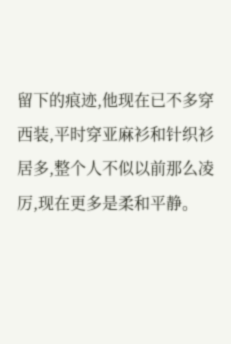留下的痕迹,他现在已不多穿西装,平时穿亚麻衫和针织衫居多,整个人不似以前那么凌厉,现在更多是柔和平静。